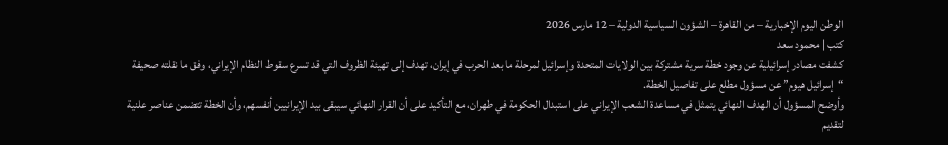الوطن اليوم الإخبارية – من القاهرة – الشؤون السياسية الدولية – 12 مارس 2026
كتب | محمود سعد
كشفت مصادر إسرائيلية عن وجود خطة سرية مشتركة بين الولايات المتحدة وإسرائيل لمرحلة ما بعد الحرب في إيران، تهدف إلى تهيئة الظروف التي قد تسرع سقوط النظام الإيراني، وفق ما نقلته صحيفة “إسرائيل هيوم” عن مسؤول مطلع على تفاصيل الخطة.
وأوضح المسؤول أن الهدف النهائي يتمثل في مساعدة الشعب الإيراني على استبدال الحكومة في طهران، مع التأكيد على أن القرار النهائي سيبقى بيد الإيرانيين أنفسهم، وأن الخطة تتضمن عناصر علنية لتقديم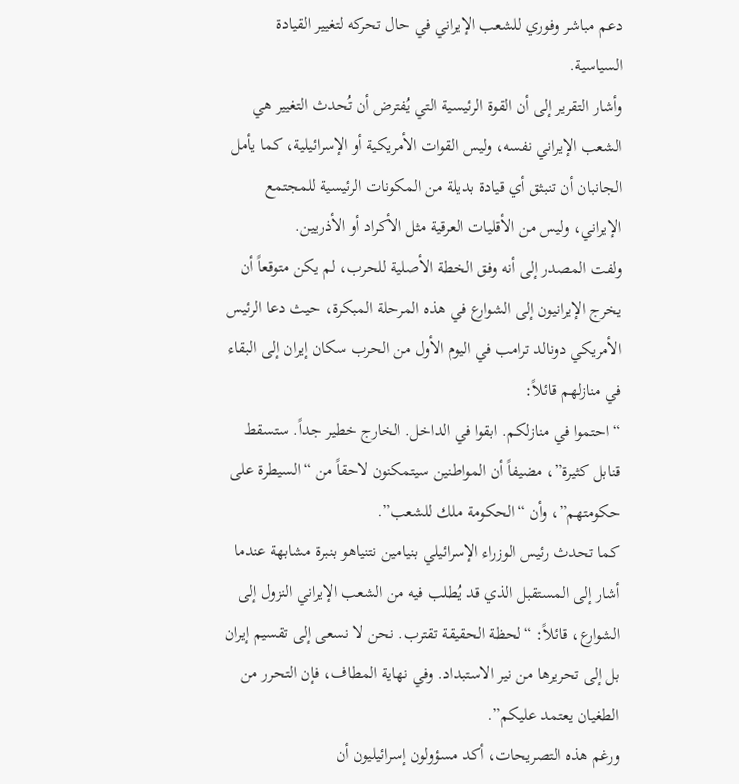دعم مباشر وفوري للشعب الإيراني في حال تحركه لتغيير القيادة السياسية.
وأشار التقرير إلى أن القوة الرئيسية التي يُفترض أن تُحدث التغيير هي الشعب الإيراني نفسه، وليس القوات الأمريكية أو الإسرائيلية، كما يأمل الجانبان أن تنبثق أي قيادة بديلة من المكونات الرئيسية للمجتمع الإيراني، وليس من الأقليات العرقية مثل الأكراد أو الأذريين.
ولفت المصدر إلى أنه وفق الخطة الأصلية للحرب، لم يكن متوقعاً أن يخرج الإيرانيون إلى الشوارع في هذه المرحلة المبكرة، حيث دعا الرئيس الأمريكي دونالد ترامب في اليوم الأول من الحرب سكان إيران إلى البقاء في منازلهم قائلاً:
“احتموا في منازلكم. ابقوا في الداخل. الخارج خطير جداً. ستسقط قنابل كثيرة”، مضيفاً أن المواطنين سيتمكنون لاحقاً من “السيطرة على حكومتهم”، وأن “الحكومة ملك للشعب”.
كما تحدث رئيس الوزراء الإسرائيلي بنيامين نتنياهو بنبرة مشابهة عندما أشار إلى المستقبل الذي قد يُطلب فيه من الشعب الإيراني النزول إلى الشوارع، قائلاً: “لحظة الحقيقة تقترب. نحن لا نسعى إلى تقسيم إيران بل إلى تحريرها من نير الاستبداد. وفي نهاية المطاف، فإن التحرر من الطغيان يعتمد عليكم”.
ورغم هذه التصريحات، أكد مسؤولون إسرائيليون أن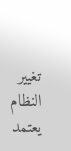تغيير النظام يعتمد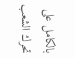بالكامل على تحرك الشعب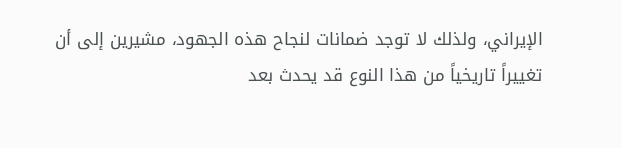الإيراني، ولذلك لا توجد ضمانات لنجاح هذه الجهود، مشيرين إلى أن تغييراً تاريخياً من هذا النوع قد يحدث بعد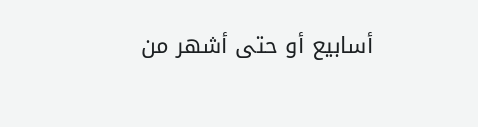أسابيع أو حتى أشهر من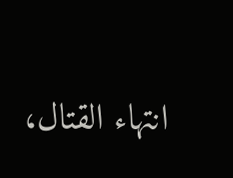انتهاء القتال،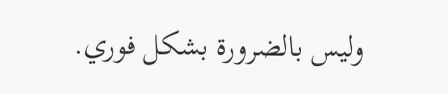وليس بالضرورة بشكل فوري.